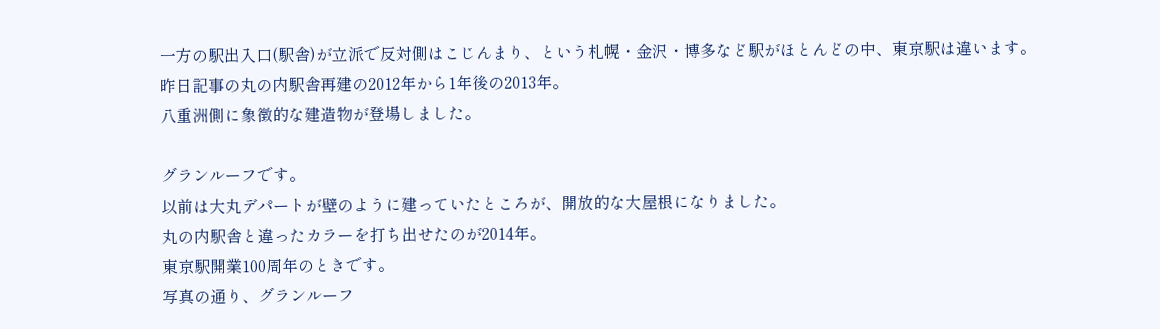一方の駅出入口(駅舎)が立派で反対側はこじんまり、という札幌・金沢・博多など駅がほとんどの中、東京駅は違います。
昨日記事の丸の内駅舎再建の2012年から1年後の2013年。
八重洲側に象徴的な建造物が登場しました。

グランルーフです。
以前は大丸デパートが壁のように建っていたところが、開放的な大屋根になりました。
丸の内駅舎と違ったカラーを打ち出せたのが2014年。
東京駅開業100周年のときです。
写真の通り、グランルーフ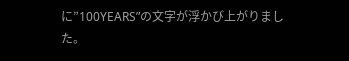に”100YEARS”の文字が浮かび上がりました。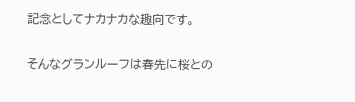記念としてナカナカな趣向です。

そんなグランルーフは春先に桜との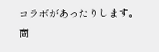コラボがあったりします。
商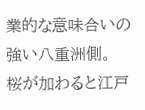業的な意味合いの強い八重洲側。
桜が加わると江戸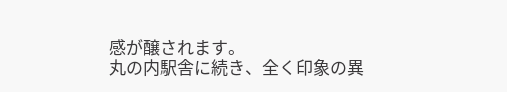感が醸されます。
丸の内駅舎に続き、全く印象の異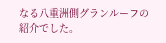なる八重洲側グランルーフの紹介でした。